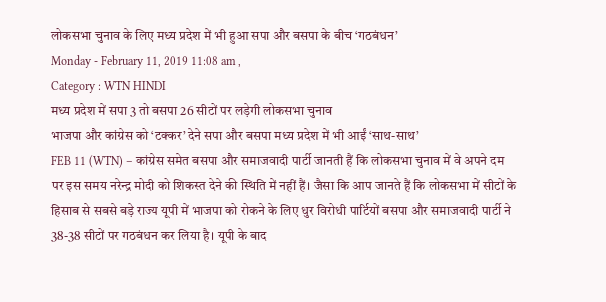लोकसभा चुनाव के लिए मध्य प्रदेश में भी हुआ सपा और बसपा के बीच ‘गठबंधन’
Monday - February 11, 2019 11:08 am ,
Category : WTN HINDI
मध्य प्रदेश में सपा 3 तो बसपा 26 सीटों पर लड़ेगी लोकसभा चुनाव
भाजपा और कांग्रेस को ‘टक्कर’ देने सपा और बसपा मध्य प्रदेश में भी आईं ‘साथ-साथ’
FEB 11 (WTN) – कांग्रेस समेत बसपा और समाजवादी पार्टी जानती हैं कि लोकसभा चुनाव में वे अपने दम पर इस समय नरेन्द्र मोदी को शिकस्त देने की स्थिति में नहीं हैं। जैसा कि आप जानते हैं कि लोकसभा में सीटों के हिसाब से सबसे बड़े राज्य यूपी में भाजपा को रोकने के लिए धुर विरोधी पार्टियों बसपा और समाजवादी पार्टी ने 38-38 सीटों पर गठबंधन कर लिया है। यूपी के बाद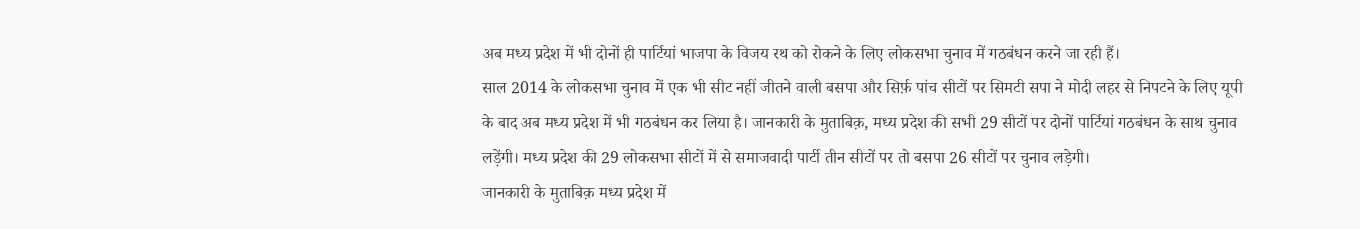अब मध्य प्रदेश में भी दोनों ही पार्टियां भाजपा के विजय रथ को रोकने के लिए लोकसभा चुनाव में गठबंधन करने जा रही हैं।
साल 2014 के लोकसभा चुनाव में एक भी सीट नहीं जीतने वाली बसपा और सिर्फ़ पांच सीटों पर सिमटी सपा ने मोदी लहर से निपटने के लिए यूपी के बाद अब मध्य प्रदेश में भी गठबंधन कर लिया है। जानकारी के मुताबिक़, मध्य प्रदेश की सभी 29 सीटों पर दोनों पार्टियां गठबंधन के साथ चुनाव लड़ेंगी। मध्य प्रदेश की 29 लोकसभा सीटों में से समाजवादी पार्टी तीन सीटों पर तो बसपा 26 सीटों पर चुनाव लड़ेगी।
जानकारी के मुताबिक़ मध्य प्रदेश में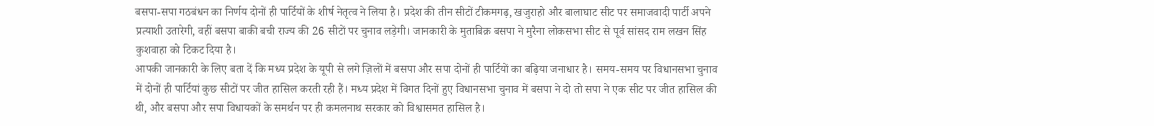बसपा-सपा गठबंधन का निर्णय दोनों ही पार्टियों के शीर्ष नेतृत्व ने लिया है। प्रदेश की तीन सीटों टीकमगढ़, खजुराहो और बालाघाट सीट पर समाजवादी पार्टी अपने प्रत्याशी उतारेगी, वहीं बसपा बाकी बची राज्य की 26 सीटों पर चुनाव लड़ेगी। जानकारी के मुताबिक़ बसपा ने मुरैना लोकसभा सीट से पूर्व सांसद राम लखन सिंह कुशवाहा को टिकट दिया है।
आपकी जानकारी के लिए बता दें कि मध्य प्रदेश के यूपी से लगे ज़िलों में बसपा और सपा दोनों ही पार्टियों का बढ़िया जनाधार है। समय-समय पर विधानसभा चुनाव में दोनों ही पार्टियां कुछ सीटों पर जीत हासिल करती रही हैं। मध्य प्रदेश में विगत दिनों हुए विधानसभा चुनाव में बसपा ने दो तो सपा ने एक सीट पर जीत हासिल की थी, और बसपा और सपा विधायकों के समर्थन पर ही कमलनाथ सरकार को विश्वासमत हासिल है।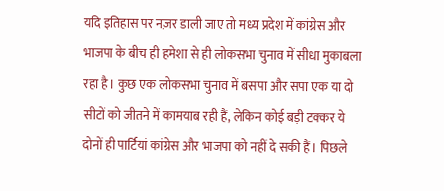यदि इतिहास पर नज़र डाली जाए तो मध्य प्रदेश में कांग्रेस और भाजपा के बीच ही हमेशा से ही लोकसभा चुनाव में सीधा मुकाबला रहा है। कुछ एक लोकसभा चुनाव में बसपा और सपा एक या दो सीटों को जीतने में कामयाब रही हैं, लेकिन कोई बड़ी टक्कर ये दोनों ही पार्टियां कांग्रेस और भाजपा को नहीं दे सकी हैं। पिछले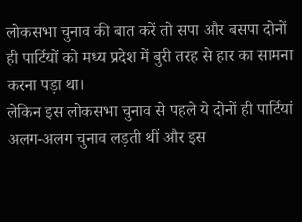लोकसभा चुनाव की बात करें तो सपा और बसपा दोनों ही पार्टियों को मध्य प्रदेश में बुरी तरह से हार का सामना करना पड़ा था।
लेकिन इस लोकसभा चुनाव से पहले ये दोनों ही पार्टियां अलग-अलग चुनाव लड़ती थीं और इस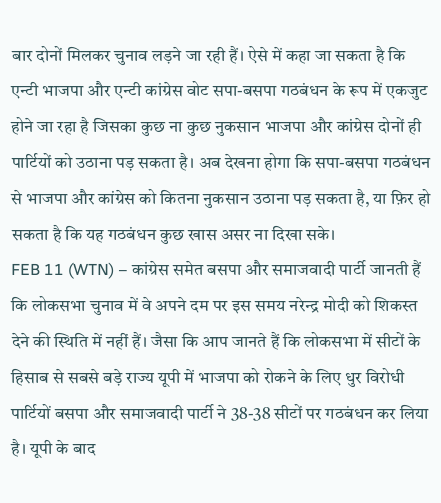बार दोनों मिलकर चुनाव लड़ने जा रही हैं। ऐसे में कहा जा सकता है कि एन्टी भाजपा और एन्टी कांग्रेस वोट सपा-बसपा गठबंधन के रूप में एकजुट होने जा रहा है जिसका कुछ ना कुछ नुकसान भाजपा और कांग्रेस दोनों ही पार्टियों को उठाना पड़ सकता है। अब देखना होगा कि सपा-बसपा गठबंधन से भाजपा और कांग्रेस को कितना नुकसान उठाना पड़ सकता है, या फ़िर हो सकता है कि यह गठबंधन कुछ खास असर ना दिखा सके।
FEB 11 (WTN) – कांग्रेस समेत बसपा और समाजवादी पार्टी जानती हैं कि लोकसभा चुनाव में वे अपने दम पर इस समय नरेन्द्र मोदी को शिकस्त देने की स्थिति में नहीं हैं। जैसा कि आप जानते हैं कि लोकसभा में सीटों के हिसाब से सबसे बड़े राज्य यूपी में भाजपा को रोकने के लिए धुर विरोधी पार्टियों बसपा और समाजवादी पार्टी ने 38-38 सीटों पर गठबंधन कर लिया है। यूपी के बाद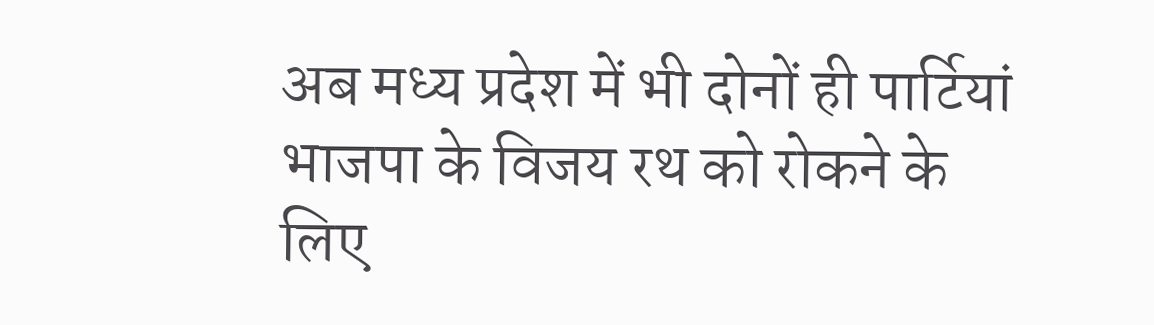अब मध्य प्रदेश में भी दोनों ही पार्टियां भाजपा के विजय रथ को रोकने के लिए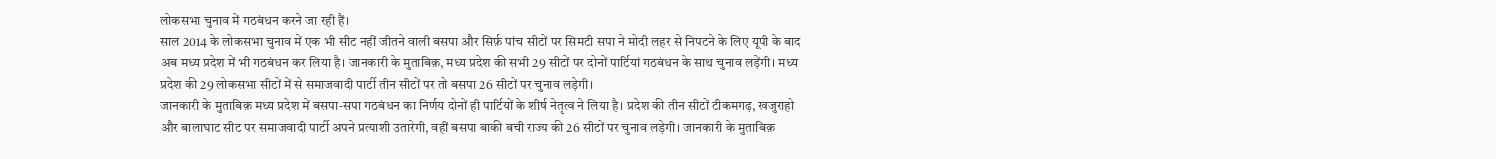लोकसभा चुनाव में गठबंधन करने जा रही हैं।
साल 2014 के लोकसभा चुनाव में एक भी सीट नहीं जीतने वाली बसपा और सिर्फ़ पांच सीटों पर सिमटी सपा ने मोदी लहर से निपटने के लिए यूपी के बाद अब मध्य प्रदेश में भी गठबंधन कर लिया है। जानकारी के मुताबिक़, मध्य प्रदेश की सभी 29 सीटों पर दोनों पार्टियां गठबंधन के साथ चुनाव लड़ेंगी। मध्य प्रदेश की 29 लोकसभा सीटों में से समाजवादी पार्टी तीन सीटों पर तो बसपा 26 सीटों पर चुनाव लड़ेगी।
जानकारी के मुताबिक़ मध्य प्रदेश में बसपा-सपा गठबंधन का निर्णय दोनों ही पार्टियों के शीर्ष नेतृत्व ने लिया है। प्रदेश की तीन सीटों टीकमगढ़, खजुराहो और बालाघाट सीट पर समाजवादी पार्टी अपने प्रत्याशी उतारेगी, वहीं बसपा बाकी बची राज्य की 26 सीटों पर चुनाव लड़ेगी। जानकारी के मुताबिक़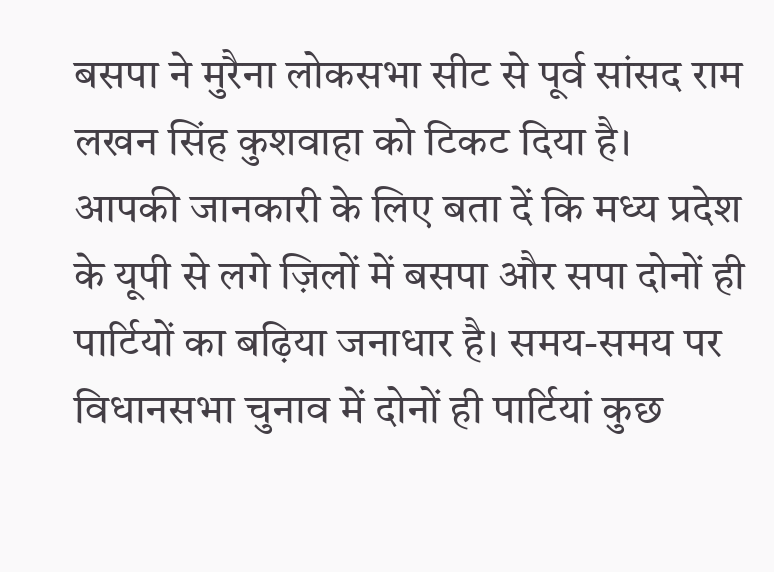बसपा ने मुरैना लोकसभा सीट से पूर्व सांसद राम लखन सिंह कुशवाहा को टिकट दिया है।
आपकी जानकारी के लिए बता दें कि मध्य प्रदेश के यूपी से लगे ज़िलों में बसपा और सपा दोनों ही पार्टियों का बढ़िया जनाधार है। समय-समय पर विधानसभा चुनाव में दोनों ही पार्टियां कुछ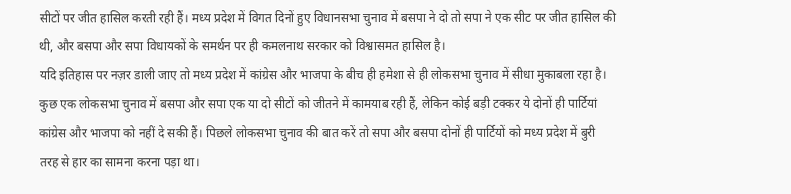सीटों पर जीत हासिल करती रही हैं। मध्य प्रदेश में विगत दिनों हुए विधानसभा चुनाव में बसपा ने दो तो सपा ने एक सीट पर जीत हासिल की थी, और बसपा और सपा विधायकों के समर्थन पर ही कमलनाथ सरकार को विश्वासमत हासिल है।
यदि इतिहास पर नज़र डाली जाए तो मध्य प्रदेश में कांग्रेस और भाजपा के बीच ही हमेशा से ही लोकसभा चुनाव में सीधा मुकाबला रहा है। कुछ एक लोकसभा चुनाव में बसपा और सपा एक या दो सीटों को जीतने में कामयाब रही हैं, लेकिन कोई बड़ी टक्कर ये दोनों ही पार्टियां कांग्रेस और भाजपा को नहीं दे सकी हैं। पिछले लोकसभा चुनाव की बात करें तो सपा और बसपा दोनों ही पार्टियों को मध्य प्रदेश में बुरी तरह से हार का सामना करना पड़ा था।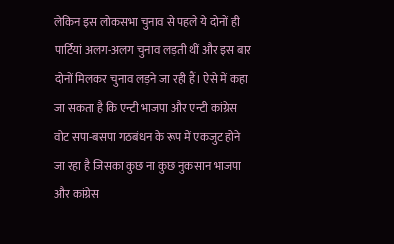लेकिन इस लोकसभा चुनाव से पहले ये दोनों ही पार्टियां अलग-अलग चुनाव लड़ती थीं और इस बार दोनों मिलकर चुनाव लड़ने जा रही हैं। ऐसे में कहा जा सकता है कि एन्टी भाजपा और एन्टी कांग्रेस वोट सपा-बसपा गठबंधन के रूप में एकजुट होने जा रहा है जिसका कुछ ना कुछ नुकसान भाजपा और कांग्रेस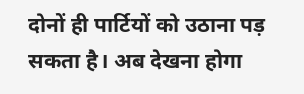दोनों ही पार्टियों को उठाना पड़ सकता है। अब देखना होगा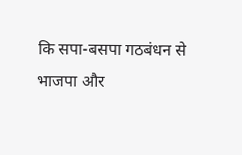कि सपा-बसपा गठबंधन से भाजपा और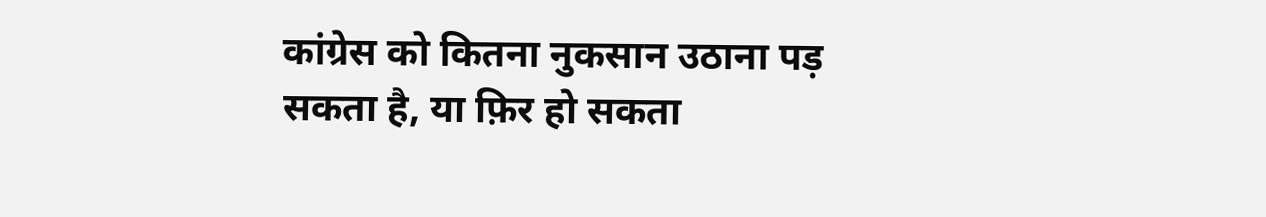कांग्रेस को कितना नुकसान उठाना पड़ सकता है, या फ़िर हो सकता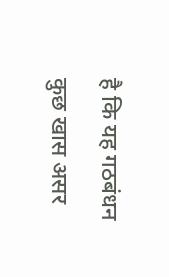है कि यह गठबंधन कुछ खास असर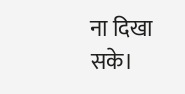ना दिखा सके।